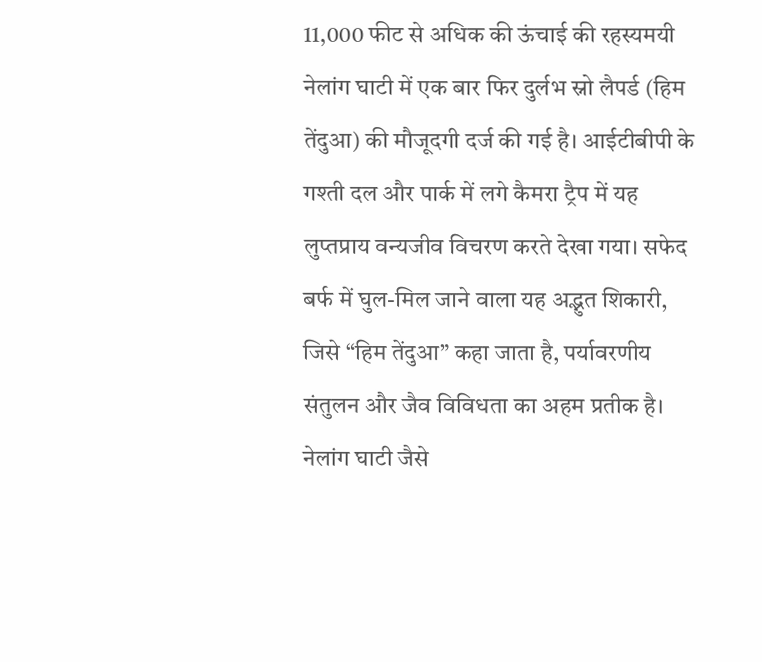11,000 फीट से अधिक की ऊंचाई की रहस्यमयी नेलांग घाटी में एक बार फिर दुर्लभ स्नो लैपर्ड (हिम तेंदुआ) की मौजूदगी दर्ज की गई है। आईटीबीपी के गश्ती दल और पार्क में लगे कैमरा ट्रैप में यह लुप्तप्राय वन्यजीव विचरण करते देखा गया। सफेद बर्फ में घुल-मिल जाने वाला यह अद्भुत शिकारी, जिसे “हिम तेंदुआ” कहा जाता है, पर्यावरणीय संतुलन और जैव विविधता का अहम प्रतीक है। नेलांग घाटी जैसे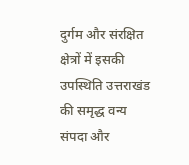दुर्गम और संरक्षित क्षेत्रों में इसकी उपस्थिति उत्तराखंड की समृद्ध वन्य संपदा और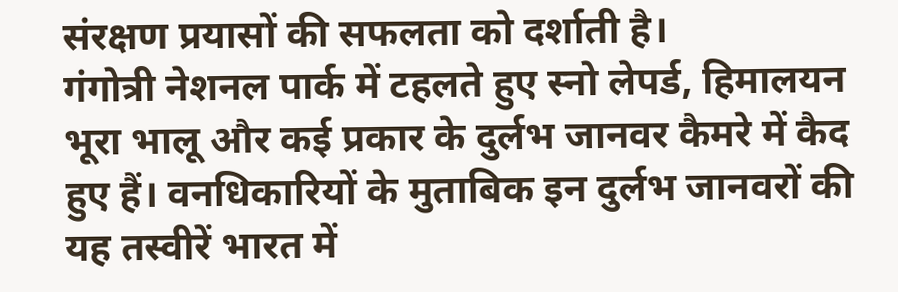संरक्षण प्रयासों की सफलता को दर्शाती है।
गंगोत्री नेशनल पार्क में टहलते हुए स्नो लेपर्ड, हिमालयन भूरा भालू और कई प्रकार के दुर्लभ जानवर कैमरे में कैद हुए हैं। वनधिकारियों के मुताबिक इन दुर्लभ जानवरों की यह तस्वीरें भारत में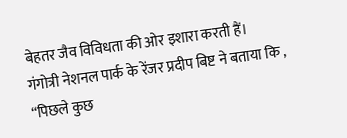बेहतर जैव विविधता की ओर इशारा करती हैं।
गंगोत्री नेशनल पार्क के रेंजर प्रदीप बिष्ट ने बताया कि , “पिछले कुछ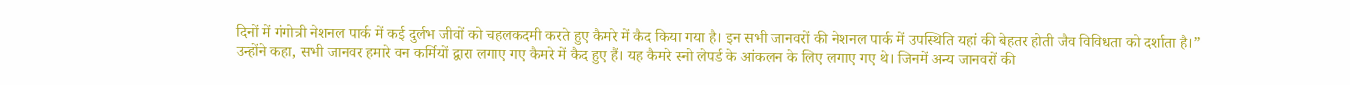दिनों में गंगोत्री नेशनल पार्क में कई दुर्लभ जीवों को चहलकदमी करते हुए कैमरे में कैद किया गया है। इन सभी जानवरों की नेशनल पार्क में उपस्थिति यहां की बेहतर होती जैव विविधता को दर्शाता है।”
उन्होंने कहा, सभी जानवर हमारे वन कर्मियों द्वारा लगाए गए कैमरे में कैद हुए हैं। यह कैमरे स्नो लेपर्ड के आंकलन के लिए लगाए गए थे। जिनमें अन्य जानवरों की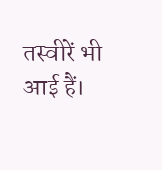तस्वीरें भी आई हैं।